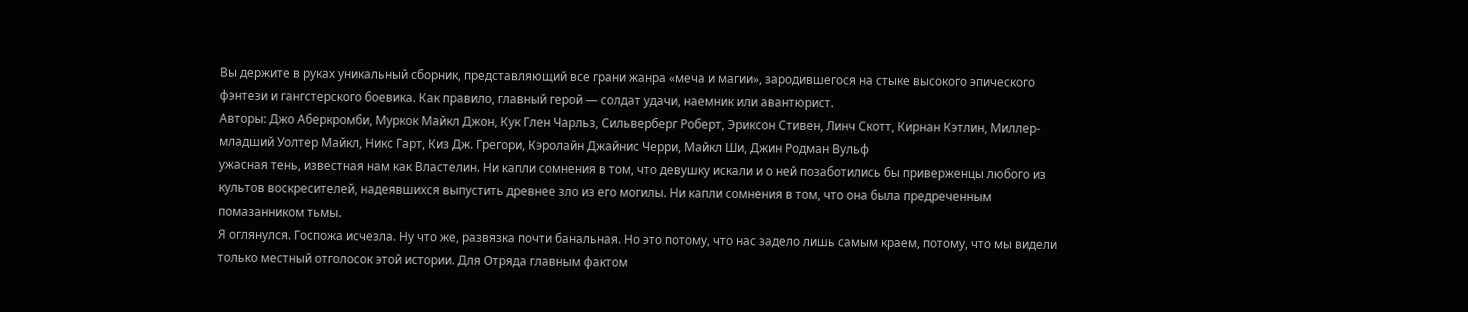Вы держите в руках уникальный сборник, представляющий все грани жанра «меча и магии», зародившегося на стыке высокого эпического фэнтези и гангстерского боевика. Как правило, главный герой — солдат удачи, наемник или авантюрист.
Авторы: Джо Аберкромби, Муркок Майкл Джон, Кук Глен Чарльз, Сильверберг Роберт, Эриксон Стивен, Линч Скотт, Кирнан Кэтлин, Миллер-младший Уолтер Майкл, Никс Гарт, Киз Дж. Грегори, Кэролайн Джайнис Черри, Майкл Ши, Джин Родман Вульф
ужасная тень, известная нам как Властелин. Ни капли сомнения в том, что девушку искали и о ней позаботились бы приверженцы любого из культов воскресителей, надеявшихся выпустить древнее зло из его могилы. Ни капли сомнения в том, что она была предреченным помазанником тьмы.
Я оглянулся. Госпожа исчезла. Ну что же, развязка почти банальная. Но это потому, что нас задело лишь самым краем, потому, что мы видели только местный отголосок этой истории. Для Отряда главным фактом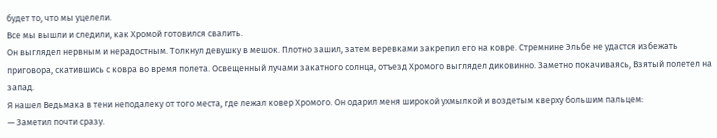будет то, что мы уцелели.
Все мы вышли и следили, как Хромой готовился свалить.
Он выглядел нервным и нерадостным. Толкнул девушку в мешок. Плотно зашил, затем веревками закрепил его на ковре. Стремнине Эльбе не удастся избежать приговора, скатившись с ковра во время полета. Освещенный лучами закатного солнца, отъезд Хромого выглядел диковинно. Заметно покачиваясь, Взятый полетел на запад.
Я нашел Ведьмака в тени неподалеку от того места, где лежал ковер Хромого. Он одарил меня широкой ухмылкой и воздетым кверху большим пальцем:
— Заметил почти сразу.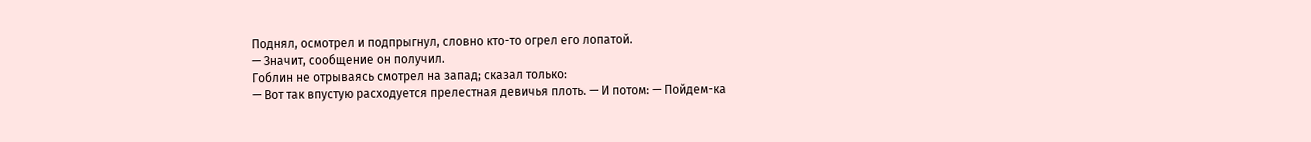Поднял, осмотрел и подпрыгнул, словно кто-то огрел его лопатой.
— Значит, сообщение он получил.
Гоблин не отрываясь смотрел на запад; сказал только:
— Вот так впустую расходуется прелестная девичья плоть. — И потом: — Пойдем-ка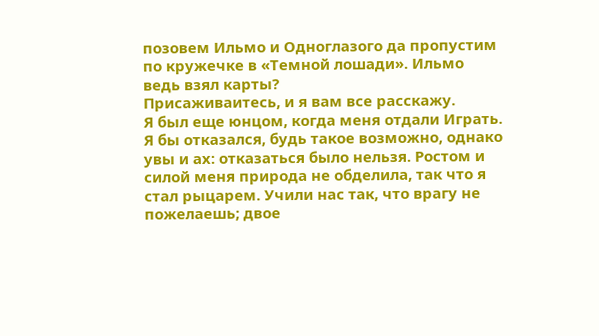позовем Ильмо и Одноглазого да пропустим по кружечке в «Темной лошади». Ильмо ведь взял карты?
Присаживаитесь, и я вам все расскажу.
Я был еще юнцом, когда меня отдали Играть. Я бы отказался, будь такое возможно, однако увы и ах: отказаться было нельзя. Ростом и силой меня природа не обделила, так что я стал рыцарем. Учили нас так, что врагу не пожелаешь; двое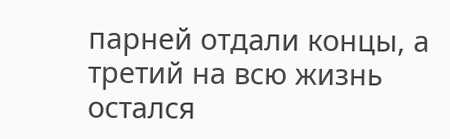парней отдали концы, а третий на всю жизнь остался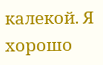калекой. Я хорошо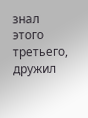знал этого третьего, дружил